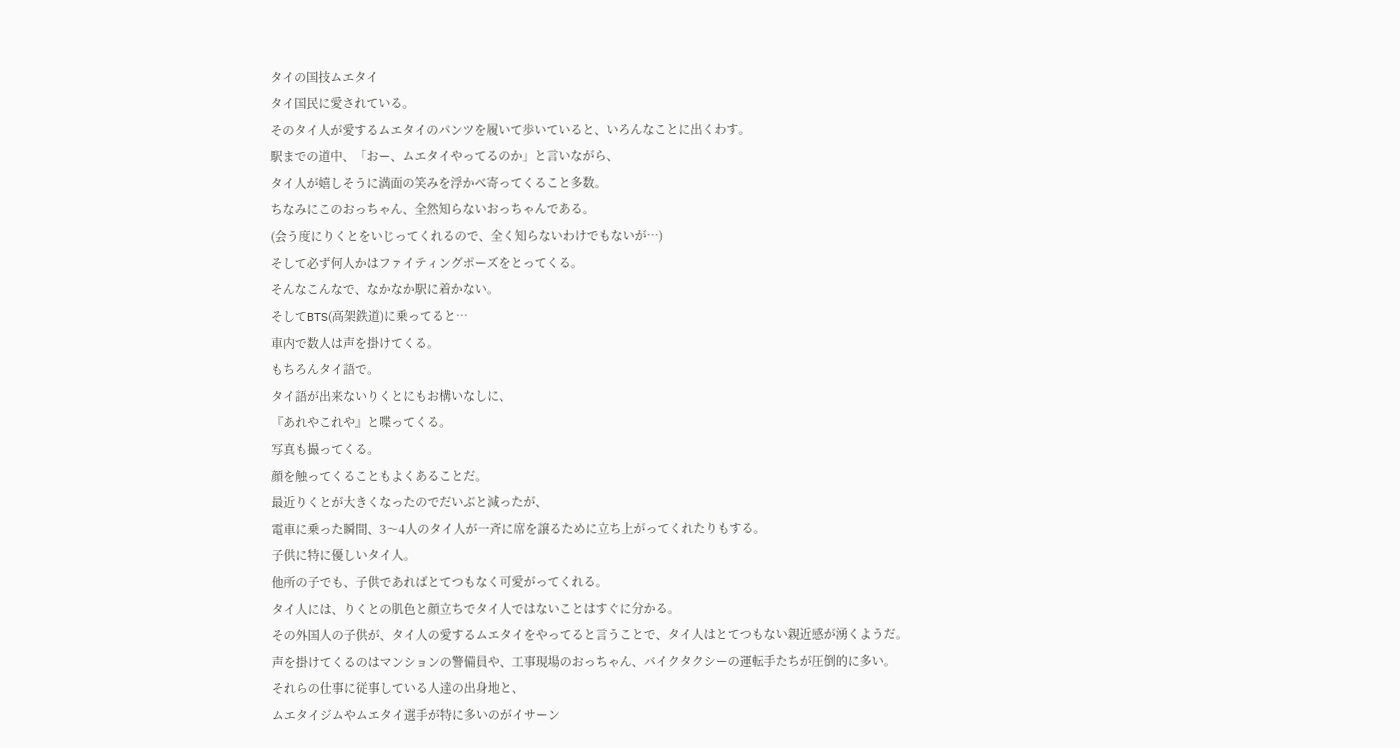タイの国技ムエタイ
タイ国民に愛されている。
そのタイ人が愛するムエタイのパンツを履いて歩いていると、いろんなことに出くわす。
駅までの道中、「おー、ムエタイやってるのか」と言いながら、
タイ人が嬉しそうに満面の笑みを浮かべ寄ってくること多数。
ちなみにこのおっちゃん、全然知らないおっちゃんである。
(会う度にりくとをいじってくれるので、全く知らないわけでもないが…)
そして必ず何人かはファイティングポーズをとってくる。
そんなこんなで、なかなか駅に着かない。
そしてBTS(高架鉄道)に乗ってると…
車内で数人は声を掛けてくる。
もちろんタイ語で。
タイ語が出来ないりくとにもお構いなしに、
『あれやこれや』と喋ってくる。
写真も撮ってくる。
顔を触ってくることもよくあることだ。
最近りくとが大きくなったのでだいぶと減ったが、
電車に乗った瞬間、3〜4人のタイ人が一斉に席を譲るために立ち上がってくれたりもする。
子供に特に優しいタイ人。
他所の子でも、子供であればとてつもなく可愛がってくれる。
タイ人には、りくとの肌色と顔立ちでタイ人ではないことはすぐに分かる。
その外国人の子供が、タイ人の愛するムエタイをやってると言うことで、タイ人はとてつもない親近感が湧くようだ。
声を掛けてくるのはマンションの警備員や、工事現場のおっちゃん、バイクタクシーの運転手たちが圧倒的に多い。
それらの仕事に従事している人達の出身地と、
ムエタイジムやムエタイ選手が特に多いのがイサーン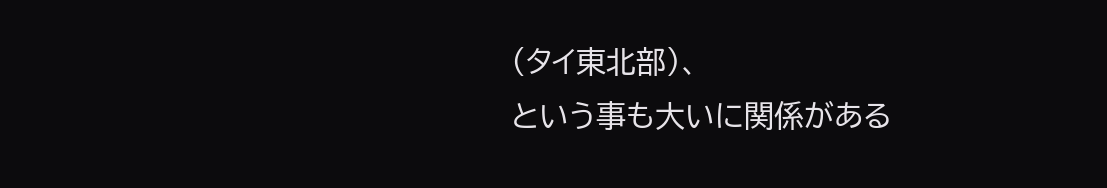(タイ東北部)、
という事も大いに関係がある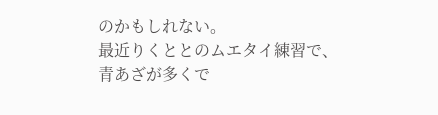のかもしれない。
最近りくととのムエタイ練習で、
青あざが多くで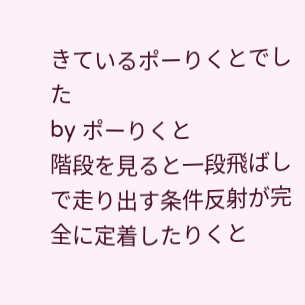きているポーりくとでした
by ポーりくと
階段を見ると一段飛ばしで走り出す条件反射が完全に定着したりくと